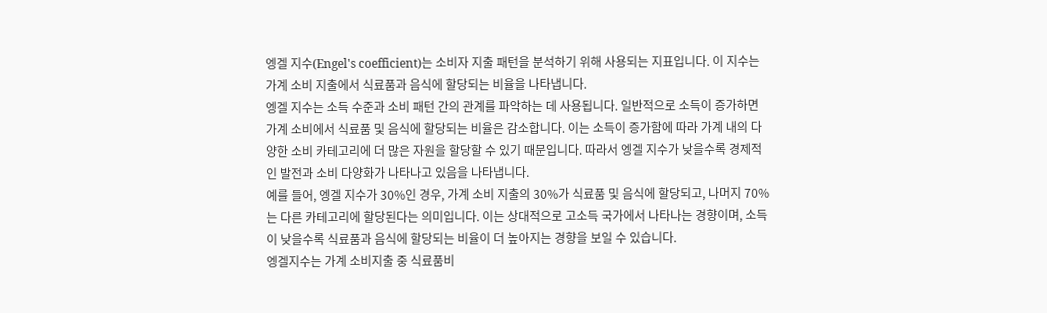엥겔 지수(Engel's coefficient)는 소비자 지출 패턴을 분석하기 위해 사용되는 지표입니다. 이 지수는 가계 소비 지출에서 식료품과 음식에 할당되는 비율을 나타냅니다.
엥겔 지수는 소득 수준과 소비 패턴 간의 관계를 파악하는 데 사용됩니다. 일반적으로 소득이 증가하면 가계 소비에서 식료품 및 음식에 할당되는 비율은 감소합니다. 이는 소득이 증가함에 따라 가계 내의 다양한 소비 카테고리에 더 많은 자원을 할당할 수 있기 때문입니다. 따라서 엥겔 지수가 낮을수록 경제적인 발전과 소비 다양화가 나타나고 있음을 나타냅니다.
예를 들어, 엥겔 지수가 30%인 경우, 가계 소비 지출의 30%가 식료품 및 음식에 할당되고, 나머지 70%는 다른 카테고리에 할당된다는 의미입니다. 이는 상대적으로 고소득 국가에서 나타나는 경향이며, 소득이 낮을수록 식료품과 음식에 할당되는 비율이 더 높아지는 경향을 보일 수 있습니다.
엥겔지수는 가계 소비지출 중 식료품비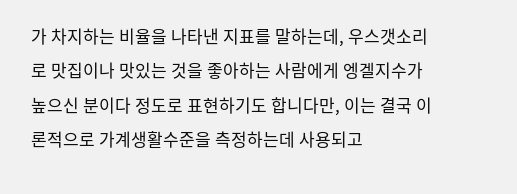가 차지하는 비율을 나타낸 지표를 말하는데, 우스갯소리로 맛집이나 맛있는 것을 좋아하는 사람에게 엥겔지수가 높으신 분이다 정도로 표현하기도 합니다만, 이는 결국 이론적으로 가계생활수준을 측정하는데 사용되고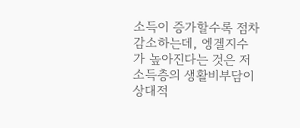소득이 증가할수록 점차 감소하는데, 엥겔지수가 높아진다는 것은 저소득층의 생활비부담이 상대적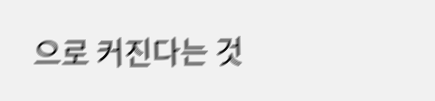으로 커진다는 것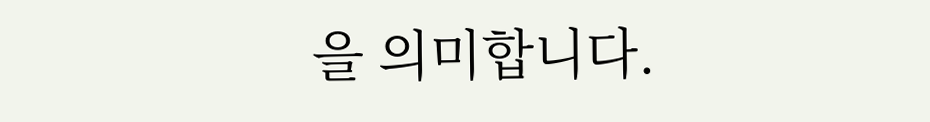을 의미합니다.